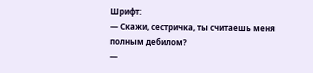Шрифт:
— Скажи, сестричка, ты считаешь меня полным дебилом?
—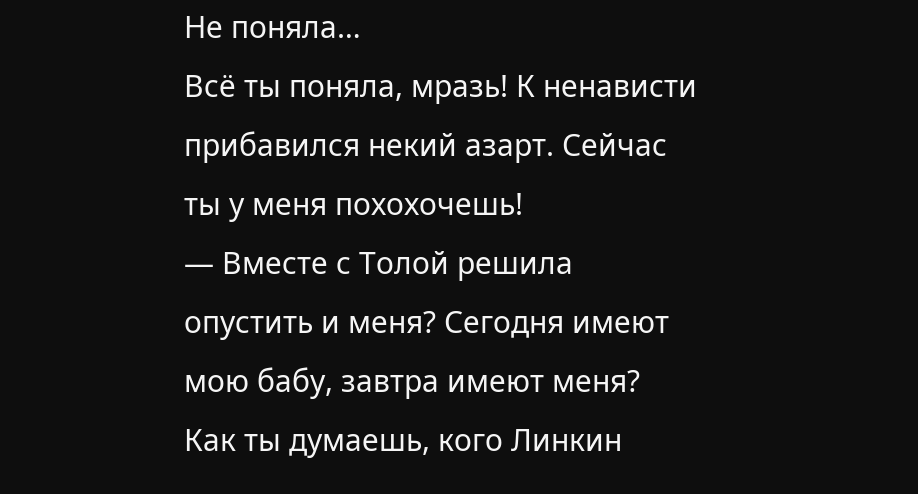Не поняла…
Всё ты поняла, мразь! К ненависти прибавился некий азарт. Сейчас ты у меня похохочешь!
— Вместе с Толой решила опустить и меня? Сегодня имеют мою бабу, завтра имеют меня? Как ты думаешь, кого Линкин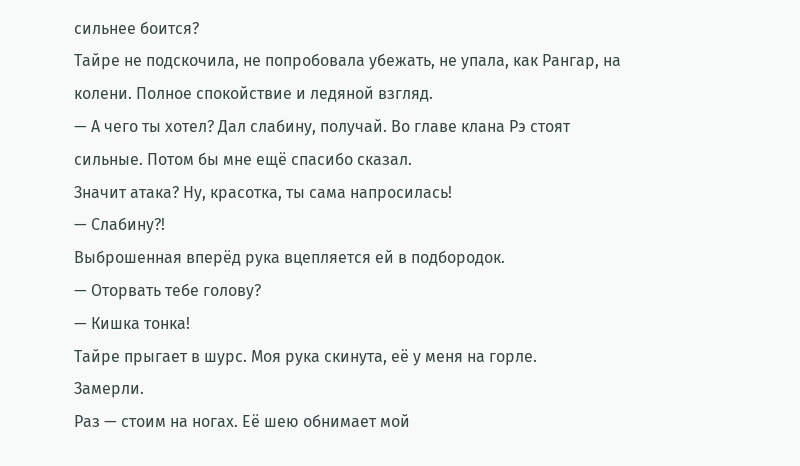сильнее боится?
Тайре не подскочила, не попробовала убежать, не упала, как Рангар, на колени. Полное спокойствие и ледяной взгляд.
— А чего ты хотел? Дал слабину, получай. Во главе клана Рэ стоят сильные. Потом бы мне ещё спасибо сказал.
Значит атака? Ну, красотка, ты сама напросилась!
— Слабину?!
Выброшенная вперёд рука вцепляется ей в подбородок.
— Оторвать тебе голову?
— Кишка тонка!
Тайре прыгает в шурс. Моя рука скинута, её у меня на горле.
Замерли.
Раз — стоим на ногах. Её шею обнимает мой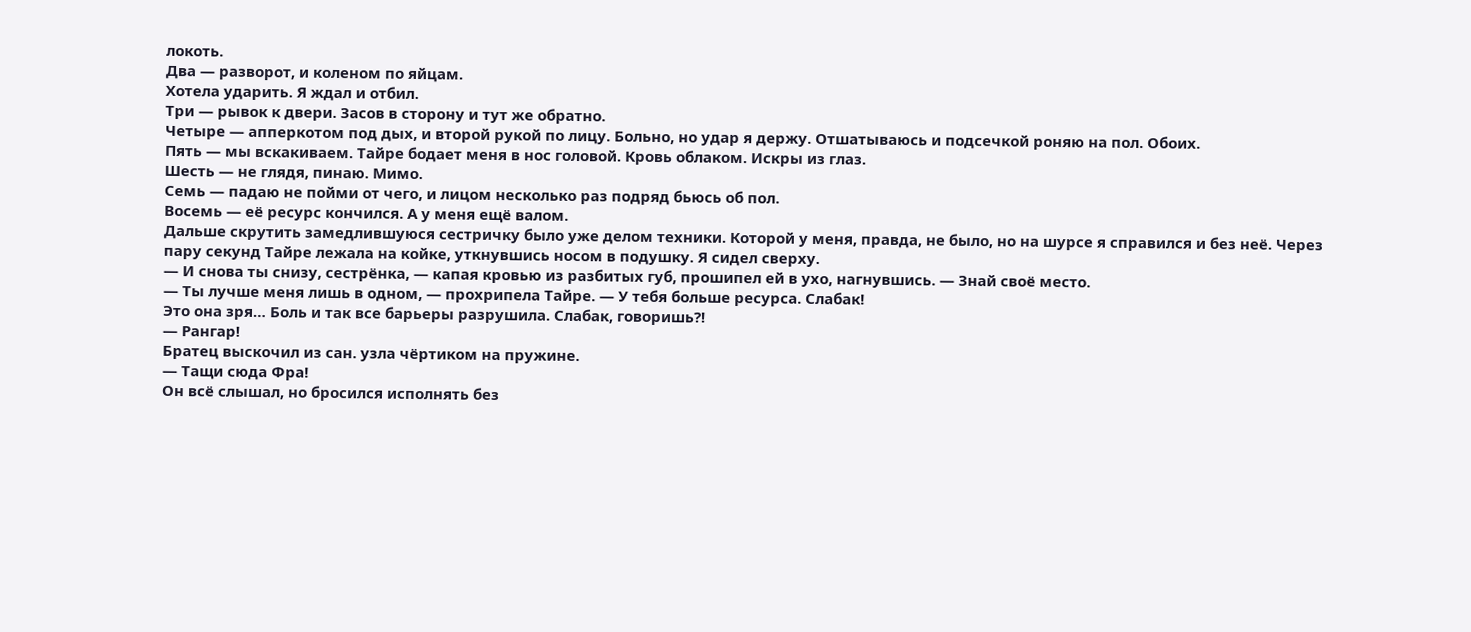локоть.
Два — разворот, и коленом по яйцам.
Хотела ударить. Я ждал и отбил.
Три — рывок к двери. Засов в сторону и тут же обратно.
Четыре — апперкотом под дых, и второй рукой по лицу. Больно, но удар я держу. Отшатываюсь и подсечкой роняю на пол. Обоих.
Пять — мы вскакиваем. Тайре бодает меня в нос головой. Кровь облаком. Искры из глаз.
Шесть — не глядя, пинаю. Мимо.
Семь — падаю не пойми от чего, и лицом несколько раз подряд бьюсь об пол.
Восемь — её ресурс кончился. А у меня ещё валом.
Дальше скрутить замедлившуюся сестричку было уже делом техники. Которой у меня, правда, не было, но на шурсе я справился и без неё. Через пару секунд Тайре лежала на койке, уткнувшись носом в подушку. Я сидел сверху.
— И снова ты снизу, сестрёнка, — капая кровью из разбитых губ, прошипел ей в ухо, нагнувшись. — Знай своё место.
— Ты лучше меня лишь в одном, — прохрипела Тайре. — У тебя больше ресурса. Слабак!
Это она зря… Боль и так все барьеры разрушила. Слабак, говоришь?!
— Рангар!
Братец выскочил из сан. узла чёртиком на пружине.
— Тащи сюда Фра!
Он всё слышал, но бросился исполнять без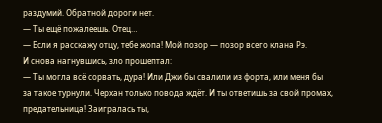раздумий. Обратной дороги нет.
— Ты ещё пожалеешь. Отец…
— Если я расскажу отцу, тебе жопа! Мой позор — позор всего клана Рэ.
И снова нагнувшись, зло прошептал:
— Ты могла всё сорвать, дура! Или Джи бы свалили из форта, или меня бы за такое турнули. Черхан только повода ждёт. И ты ответишь за свой промах, предательница! Заигралась ты,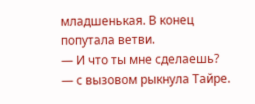младшенькая. В конец попутала ветви.
— И что ты мне сделаешь? — с вызовом рыкнула Тайре.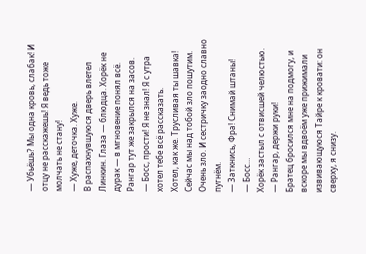— Убьёшь? Мы одна кровь, слабак! И отцу не расскажешь! Я ведь тоже молчать не стану!
— Хуже, деточка. Хуже.
В распахнувшуюся дверь влетел Линкин. Глаза — блюдца. Хорёк не дурак — в мгновение понял всё. Рангар тут же закрылся на засов.
— Босс, прости! Я не знал! Я с утра хотел тебе всё рассказать.
Хотел, как же. Трусливая ты шавка! Сейчас мы над тобой зло пошутим. Очень зло. И сестричку заодно славно пугнём.
— Заткнись, Фра! Снимай штаны!
— Босс…
Хорёк застыл с отвисшей челюстью.
— Рангар, держи руки!
Братец бросился мне на подмогу, и вскоре мы вдвоём уже прижимали извивающуюся Тайре к кровати: он сверху, я снизу.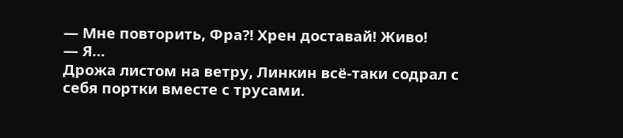— Мне повторить, Фра?! Хрен доставай! Живо!
— Я…
Дрожа листом на ветру, Линкин всё-таки содрал с себя портки вместе с трусами.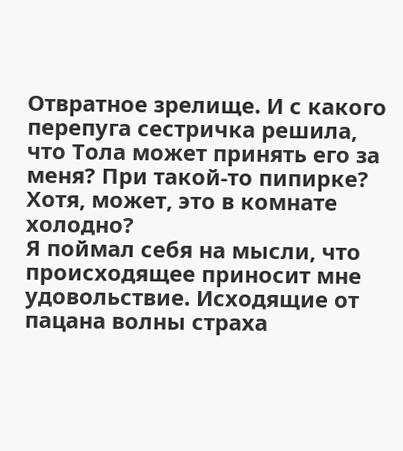Отвратное зрелище. И с какого перепуга сестричка решила, что Тола может принять его за меня? При такой-то пипирке? Хотя, может, это в комнате холодно?
Я поймал себя на мысли, что происходящее приносит мне удовольствие. Исходящие от пацана волны страха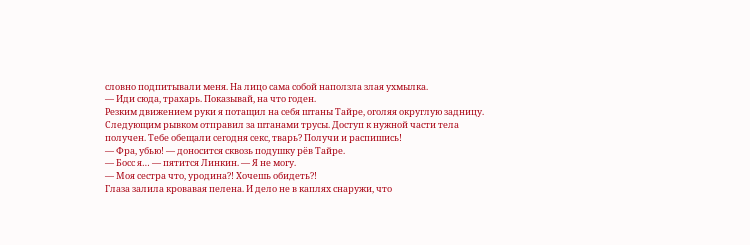словно подпитывали меня. На лицо сама собой наползла злая ухмылка.
— Иди сюда, трахарь. Показывай, на что годен.
Резким движением руки я потащил на себя штаны Тайре, оголяя округлую задницу. Следующим рывком отправил за штанами трусы. Доступ к нужной части тела получен. Тебе обещали сегодня секс, тварь? Получи и распишись!
— Фра, убью! — доносится сквозь подушку рёв Тайре.
— Босс я… — пятится Линкин. — Я не могу.
— Моя сестра что, уродина?! Хочешь обидеть?!
Глаза залила кровавая пелена. И дело не в каплях снаружи, что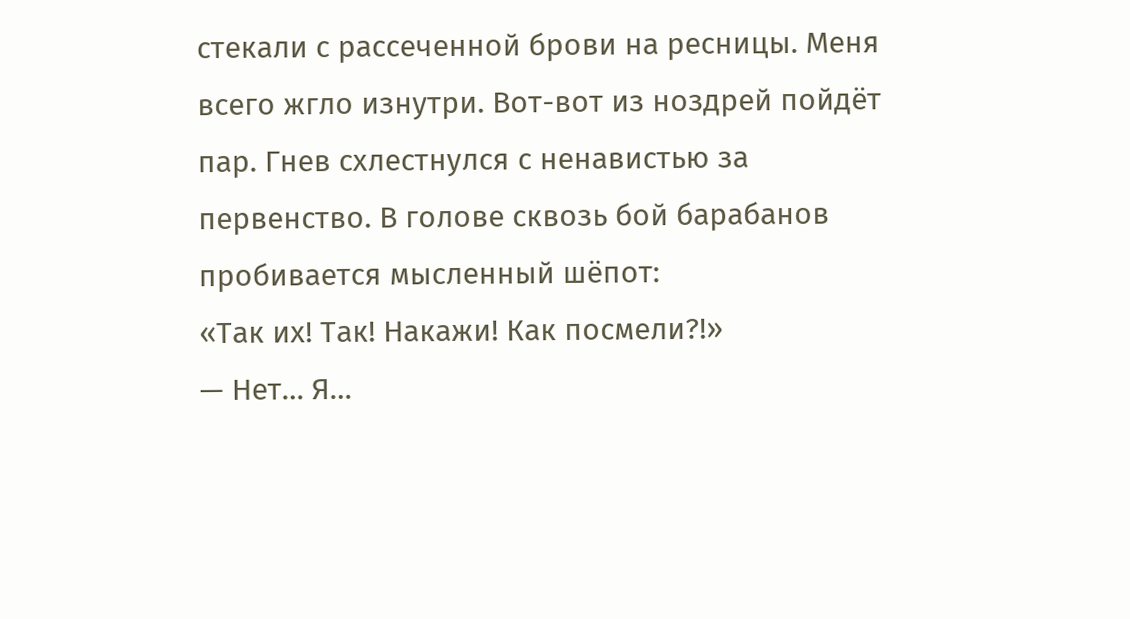стекали с рассеченной брови на ресницы. Меня всего жгло изнутри. Вот-вот из ноздрей пойдёт пар. Гнев схлестнулся с ненавистью за первенство. В голове сквозь бой барабанов пробивается мысленный шёпот:
«Так их! Так! Накажи! Как посмели?!»
— Нет… Я…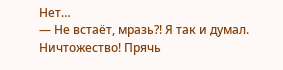Нет…
— Не встаёт, мразь?! Я так и думал. Ничтожество! Прячь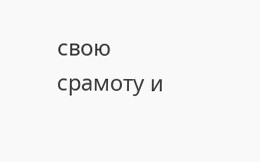свою срамоту и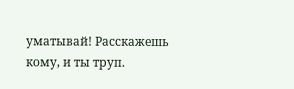уматывай! Расскажешь кому, и ты труп.